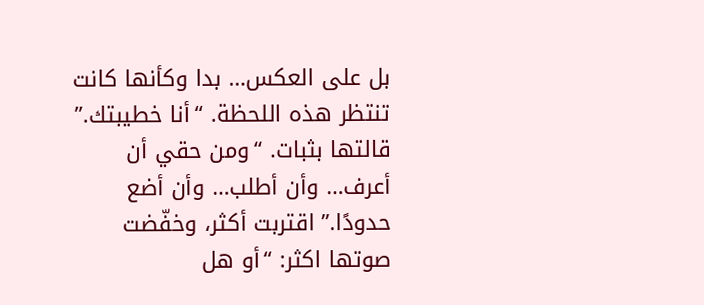بل على العكس… بدا وكأنها كانت تنتظر هذه اللحظة. “أنا خطيبتك.” قالتها بثبات. “ومن حقي أن أعرف… وأن أطلب… وأن أضع حدودًا.” اقتربت أكثر، وخفّضت صوتها اكثر: “أو هل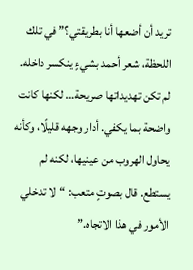تريد أن أضعها أنا بطريقتي؟” في تلك اللحظة، شعر أحمد بشيءٍ ينكسر داخله. لم تكن تهديداتها صريحة… لكنها كانت واضحة بما يكفي. أدار وجهه قليلًا، وكأنه يحاول الهروب من عينيها، لكنه لم يستطع. قال بصوتٍ متعب: “لا تدخلي الأمور في هذا الاتجاه.”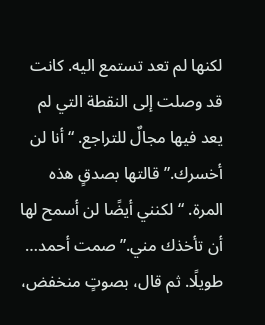لكنها لم تعد تستمع اليه. كانت قد وصلت إلى النقطة التي لم يعد فيها مجالٌ للتراجع. “أنا لن أخسرك.” قالتها بصدقٍ هذه المرة. “لكنني أيضًا لن أسمح لها أن تأخذك مني.” صمت أحمد… طويلًا. ثم قال، بصوتٍ منخفض،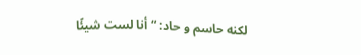لكنه حاسم و حاد: “أنا لست شيئًا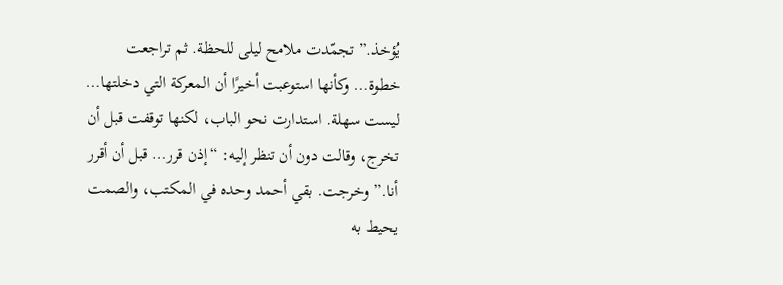يُؤخذ.” تجمّدت ملامح ليلى للحظة. ثم تراجعت خطوة… وكأنها استوعبت أخيرًا أن المعركة التي دخلتها… ليست سهلة. استدارت نحو الباب، لكنها توقفت قبل أن تخرج، وقالت دون أن تنظر إليه: “إذن قرر… قبل أن أقرر أنا.” وخرجت. بقي أحمد وحده في المكتب، والصمت يحيط به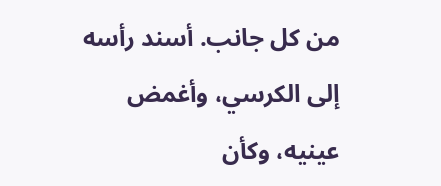من كل جانب. أسند رأسه إلى الكرسي، وأغمض عينيه، وكأن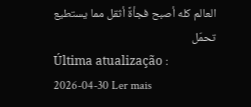العالم كله أصبح فجأةً أثقل مما يستطيع تحمّل
Última atualização : 2026-04-30 Ler mais